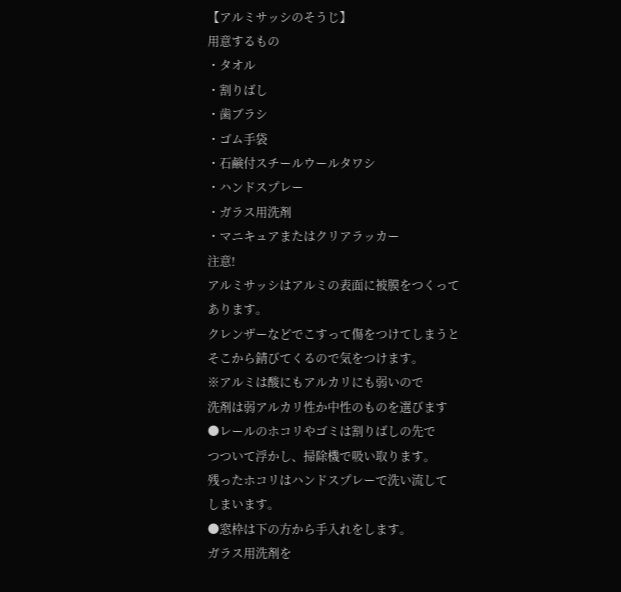【アルミサッシのそうじ】
用意するもの
・タオル
・割りばし
・歯ブラシ
・ゴム手袋
・石鹸付スチールウールタワシ
・ハンドスプレー
・ガラス用洗剤
・マニキュアまたはクリアラッカー
注意!
アルミサッシはアルミの表面に被膜をつくって
あります。
クレンザーなどでこすって傷をつけてしまうと
そこから錆びてくるので気をつけます。
※アルミは酸にもアルカリにも弱いので
洗剤は弱アルカリ性か中性のものを選びます
●レールのホコリやゴミは割りばしの先で
つついて浮かし、掃除機で吸い取ります。
残ったホコリはハンドスプレーで洗い流して
しまいます。
●窓枠は下の方から手入れをします。
ガラス用洗剤を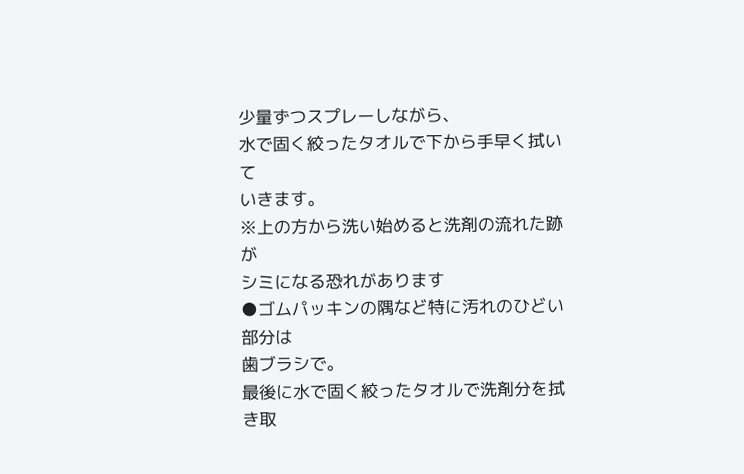少量ずつスプレーしながら、
水で固く絞ったタオルで下から手早く拭いて
いきます。
※上の方から洗い始めると洗剤の流れた跡が
シミになる恐れがあります
●ゴムパッキンの隅など特に汚れのひどい部分は
歯ブラシで。
最後に水で固く絞ったタオルで洗剤分を拭き取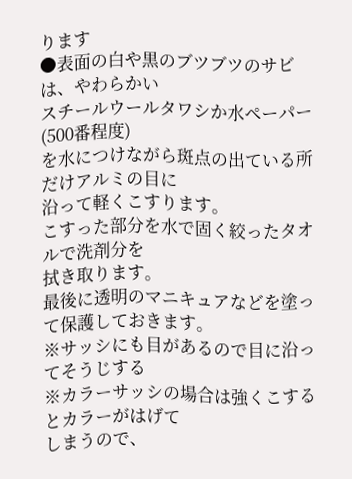ります
●表面の白や黒のブツブツのサビは、やわらかい
スチールウールタワシか水ペーパー(500番程度)
を水につけながら斑点の出ている所だけアルミの目に
沿って軽くこすります。
こすった部分を水で固く絞ったタオルで洗剤分を
拭き取ります。
最後に透明のマニキュアなどを塗って保護しておきます。
※サッシにも目があるので目に沿ってそうじする
※カラーサッシの場合は強くこするとカラーがはげて
しまうので、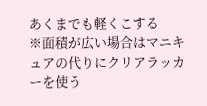あくまでも軽くこする
※面積が広い場合はマニキュアの代りにクリアラッカーを使う